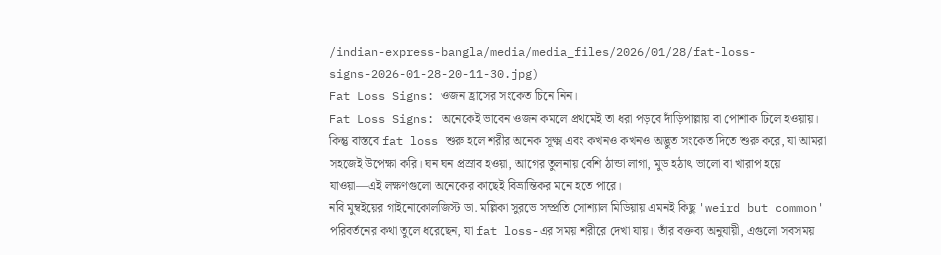/indian-express-bangla/media/media_files/2026/01/28/fat-loss-signs-2026-01-28-20-11-30.jpg)
Fat Loss Signs: ওজন হ্রাসের সংকেত চিনে নিন।
Fat Loss Signs: অনেকেই ভাবেন ওজন কমলে প্রথমেই তা ধরা পড়বে দাঁড়িপাল্লায় বা পোশাক ঢিলে হওয়ায়। কিন্তু বাস্তবে fat loss শুরু হলে শরীর অনেক সূক্ষ্ম এবং কখনও কখনও অদ্ভুত সংকেত দিতে শুরু করে, যা আমরা সহজেই উপেক্ষা করি। ঘন ঘন প্রস্রাব হওয়া, আগের তুলনায় বেশি ঠান্ডা লাগা, মুড হঠাৎ ভালো বা খারাপ হয়ে যাওয়া—এই লক্ষণগুলো অনেকের কাছেই বিভ্রান্তিকর মনে হতে পারে।
নবি মুম্বইয়ের গাইনোকোলজিস্ট ডা. মল্লিকা সুরভে সম্প্রতি সোশ্যাল মিডিয়ায় এমনই কিছু 'weird but common' পরিবর্তনের কথা তুলে ধরেছেন, যা fat loss-এর সময় শরীরে দেখা যায়। তাঁর বক্তব্য অনুযায়ী, এগুলো সবসময়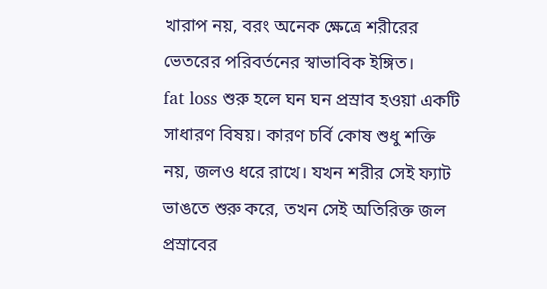খারাপ নয়, বরং অনেক ক্ষেত্রে শরীরের ভেতরের পরিবর্তনের স্বাভাবিক ইঙ্গিত।
fat loss শুরু হলে ঘন ঘন প্রস্রাব হওয়া একটি সাধারণ বিষয়। কারণ চর্বি কোষ শুধু শক্তি নয়, জলও ধরে রাখে। যখন শরীর সেই ফ্যাট ভাঙতে শুরু করে, তখন সেই অতিরিক্ত জল প্রস্রাবের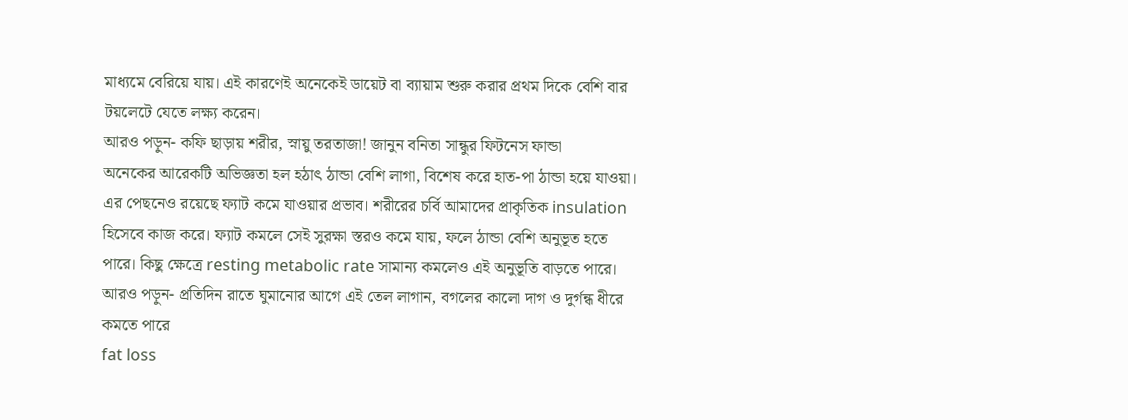মাধ্যমে বেরিয়ে যায়। এই কারণেই অনেকেই ডায়েট বা ব্যায়াম শুরু করার প্রথম দিকে বেশি বার টয়লেটে যেতে লক্ষ্য করেন।
আরও পড়ুন- কফি ছাড়ায় শরীর, স্নায়ু তরতাজা! জানুন বনিতা সান্ধুর ফিটনেস ফান্ডা
অনেকের আরেকটি অভিজ্ঞতা হল হঠাৎ ঠান্ডা বেশি লাগা, বিশেষ করে হাত-পা ঠান্ডা হয়ে যাওয়া। এর পেছনেও রয়েছে ফ্যাট কমে যাওয়ার প্রভাব। শরীরের চর্বি আমাদের প্রাকৃতিক insulation হিসেবে কাজ করে। ফ্যাট কমলে সেই সুরক্ষা স্তরও কমে যায়, ফলে ঠান্ডা বেশি অনুভূত হতে পারে। কিছু ক্ষেত্রে resting metabolic rate সামান্য কমলেও এই অনুভূতি বাড়তে পারে।
আরও পড়ুন- প্রতিদিন রাতে ঘুমানোর আগে এই তেল লাগান, বগলের কালো দাগ ও দুর্গন্ধ ধীরে কমতে পারে
fat loss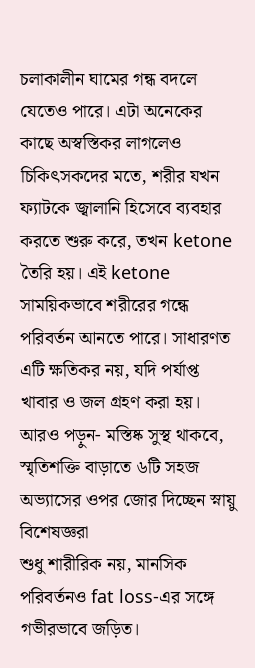চলাকালীন ঘামের গন্ধ বদলে যেতেও পারে। এটা অনেকের কাছে অস্বস্তিকর লাগলেও চিকিৎসকদের মতে, শরীর যখন ফ্যাটকে জ্বালানি হিসেবে ব্যবহার করতে শুরু করে, তখন ketone তৈরি হয়। এই ketone সাময়িকভাবে শরীরের গন্ধে পরিবর্তন আনতে পারে। সাধারণত এটি ক্ষতিকর নয়, যদি পর্যাপ্ত খাবার ও জল গ্রহণ করা হয়।
আরও পড়ুন- মস্তিষ্ক সুস্থ থাকবে, স্মৃতিশক্তি বাড়াতে ৬টি সহজ অভ্যাসের ওপর জোর দিচ্ছেন স্নায়ু বিশেষজ্ঞরা
শুধু শারীরিক নয়, মানসিক পরিবর্তনও fat loss-এর সঙ্গে গভীরভাবে জড়িত।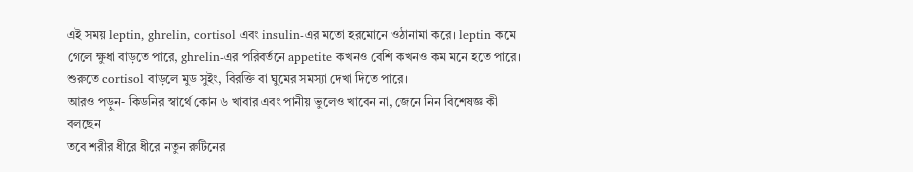এই সময় leptin, ghrelin, cortisol এবং insulin-এর মতো হরমোনে ওঠানামা করে। leptin কমে গেলে ক্ষুধা বাড়তে পারে, ghrelin-এর পরিবর্তনে appetite কখনও বেশি কখনও কম মনে হতে পারে। শুরুতে cortisol বাড়লে মুড সুইং, বিরক্তি বা ঘুমের সমস্যা দেখা দিতে পারে।
আরও পড়ুন- কিডনির স্বার্থে কোন ৬ খাবার এবং পানীয় ভুলেও খাবেন না, জেনে নিন বিশেষজ্ঞ কী বলছেন
তবে শরীর ধীরে ধীরে নতুন রুটিনের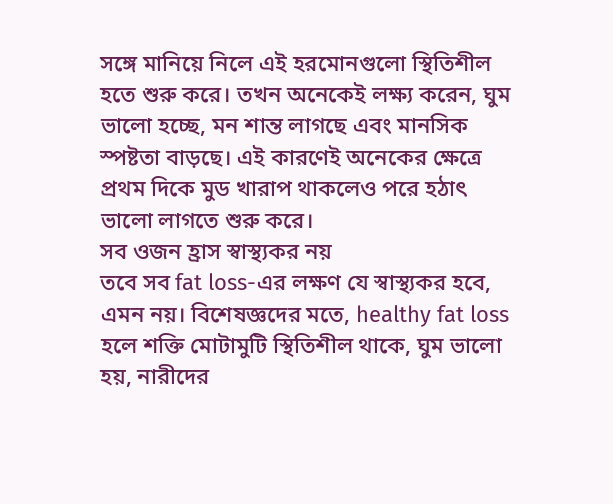সঙ্গে মানিয়ে নিলে এই হরমোনগুলো স্থিতিশীল হতে শুরু করে। তখন অনেকেই লক্ষ্য করেন, ঘুম ভালো হচ্ছে, মন শান্ত লাগছে এবং মানসিক স্পষ্টতা বাড়ছে। এই কারণেই অনেকের ক্ষেত্রে প্রথম দিকে মুড খারাপ থাকলেও পরে হঠাৎ ভালো লাগতে শুরু করে।
সব ওজন হ্রাস স্বাস্থ্যকর নয়
তবে সব fat loss-এর লক্ষণ যে স্বাস্থ্যকর হবে, এমন নয়। বিশেষজ্ঞদের মতে, healthy fat loss হলে শক্তি মোটামুটি স্থিতিশীল থাকে, ঘুম ভালো হয়, নারীদের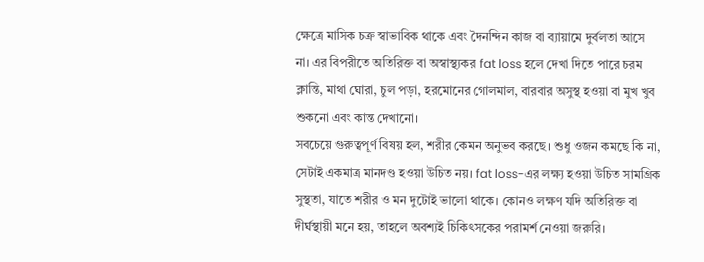ক্ষেত্রে মাসিক চক্র স্বাভাবিক থাকে এবং দৈনন্দিন কাজ বা ব্যায়ামে দুর্বলতা আসে না। এর বিপরীতে অতিরিক্ত বা অস্বাস্থ্যকর fat loss হলে দেখা দিতে পারে চরম ক্লান্তি, মাথা ঘোরা, চুল পড়া, হরমোনের গোলমাল, বারবার অসুস্থ হওয়া বা মুখ খুব শুকনো এবং কান্ত দেখানো।
সবচেয়ে গুরুত্বপূর্ণ বিষয় হল, শরীর কেমন অনুভব করছে। শুধু ওজন কমছে কি না, সেটাই একমাত্র মানদণ্ড হওয়া উচিত নয়। fat loss-এর লক্ষ্য হওয়া উচিত সামগ্রিক সুস্থতা, যাতে শরীর ও মন দুটোই ভালো থাকে। কোনও লক্ষণ যদি অতিরিক্ত বা দীর্ঘস্থায়ী মনে হয়, তাহলে অবশ্যই চিকিৎসকের পরামর্শ নেওয়া জরুরি।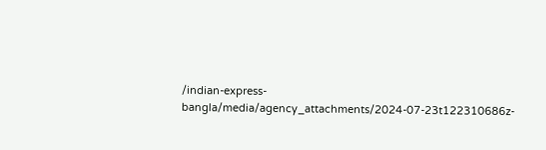/indian-express-bangla/media/agency_attachments/2024-07-23t122310686z-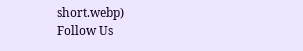short.webp)
Follow Us